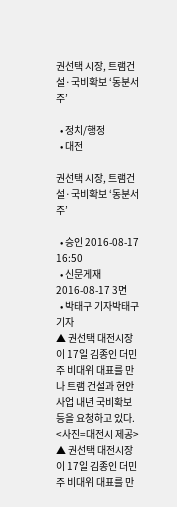권선택 시장, 트램건설·국비확보 ‘동분서주’

  • 정치/행정
  • 대전

권선택 시장, 트램건설·국비확보 ‘동분서주’

  • 승인 2016-08-17 16:50
  • 신문게재 2016-08-17 3면
  • 박태구 기자박태구 기자
▲ 권선택 대전시장이 17일 김종인 더민주 비대위 대표를 만나 트램 건설과 현안사업 내년 국비확보 등을 요청하고 있다. <사진=대전시 제공>
▲ 권선택 대전시장이 17일 김종인 더민주 비대위 대표를 만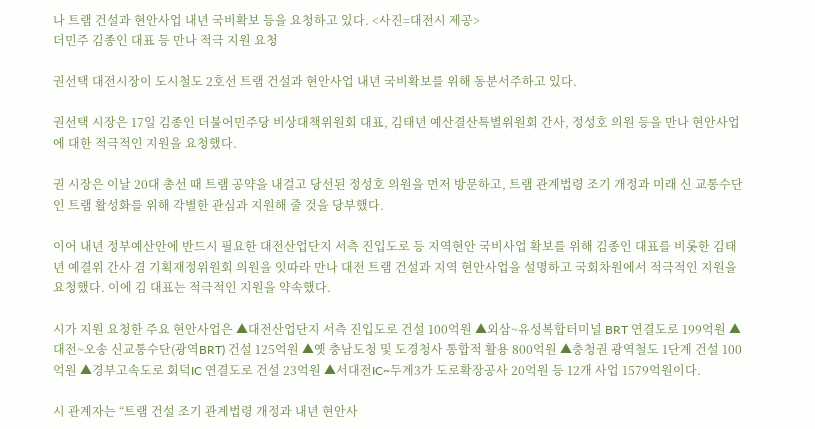나 트램 건설과 현안사업 내년 국비확보 등을 요청하고 있다. <사진=대전시 제공>
더민주 김종인 대표 등 만나 적극 지원 요청

권선택 대전시장이 도시철도 2호선 트램 건설과 현안사업 내년 국비확보를 위해 동분서주하고 있다.

권선택 시장은 17일 김종인 더불어민주당 비상대책위원회 대표, 김태년 예산결산특별위원회 간사, 정성호 의원 등을 만나 현안사업에 대한 적극적인 지원을 요청했다.

권 시장은 이날 20대 총선 때 트램 공약을 내걸고 당선된 정성호 의원을 먼저 방문하고, 트램 관계법령 조기 개정과 미래 신 교통수단인 트램 활성화를 위해 각별한 관심과 지원해 줄 것을 당부했다.

이어 내년 정부예산안에 반드시 필요한 대전산업단지 서측 진입도로 등 지역현안 국비사업 확보를 위해 김종인 대표를 비롯한 김태년 예결위 간사 겸 기획재정위원회 의원을 잇따라 만나 대전 트램 건설과 지역 현안사업을 설명하고 국회차원에서 적극적인 지원을 요청했다. 이에 김 대표는 적극적인 지원을 약속했다.

시가 지원 요청한 주요 현안사업은 ▲대전산업단지 서측 진입도로 건설 100억원 ▲외삼~유성복합터미널 BRT 연결도로 199억원 ▲대전~오송 신교통수단(광역BRT) 건설 125억원 ▲옛 충남도청 및 도경청사 통합적 활용 800억원 ▲충청권 광역철도 1단계 건설 100억원 ▲경부고속도로 회덕IC 연결도로 건설 23억원 ▲서대전IC~두계3가 도로확장공사 20억원 등 12개 사업 1579억원이다.

시 관계자는 “트램 건설 조기 관계법령 개정과 내년 현안사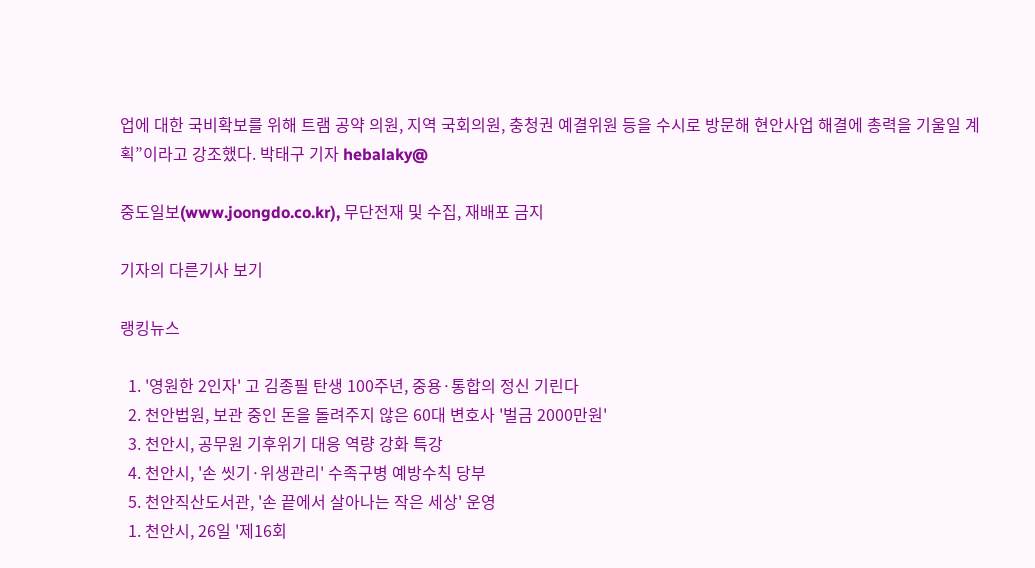업에 대한 국비확보를 위해 트램 공약 의원, 지역 국회의원, 충청권 예결위원 등을 수시로 방문해 현안사업 해결에 총력을 기울일 계획”이라고 강조했다. 박태구 기자 hebalaky@

중도일보(www.joongdo.co.kr), 무단전재 및 수집, 재배포 금지

기자의 다른기사 보기

랭킹뉴스

  1. '영원한 2인자' 고 김종필 탄생 100주년, 중용·통합의 정신 기린다
  2. 천안법원, 보관 중인 돈을 돌려주지 않은 60대 변호사 '벌금 2000만원'
  3. 천안시, 공무원 기후위기 대응 역량 강화 특강
  4. 천안시, '손 씻기·위생관리' 수족구병 예방수칙 당부
  5. 천안직산도서관, '손 끝에서 살아나는 작은 세상' 운영
  1. 천안시, 26일 '제16회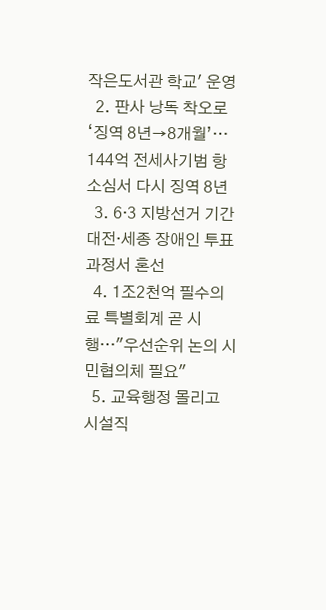작은도서관 학교' 운영
  2. 판사 낭독 착오로 ‘징역 8년→8개월’… 144억 전세사기범 항소심서 다시 징역 8년
  3. 6·3 지방선거 기간 대전·세종 장애인 투표 과정서 혼선
  4. 1조2천억 필수의료 특별회계 곧 시행…"우선순위 논의 시민협의체 필요"
  5. 교육행정 몰리고 시설직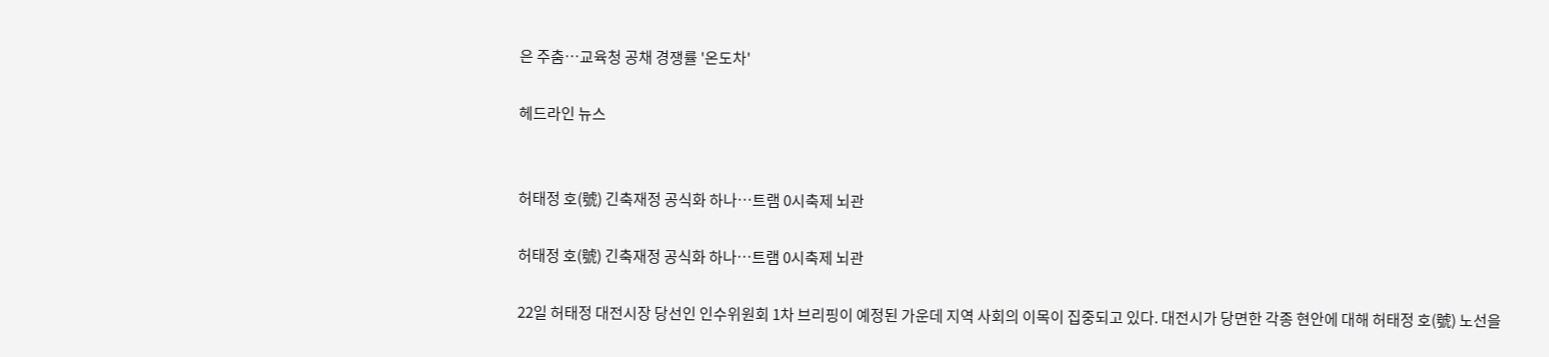은 주춤…교육청 공채 경쟁률 '온도차'

헤드라인 뉴스


허태정 호(號) 긴축재정 공식화 하나…트램 0시축제 뇌관

허태정 호(號) 긴축재정 공식화 하나…트램 0시축제 뇌관

22일 허태정 대전시장 당선인 인수위원회 1차 브리핑이 예정된 가운데 지역 사회의 이목이 집중되고 있다. 대전시가 당면한 각종 현안에 대해 허태정 호(號) 노선을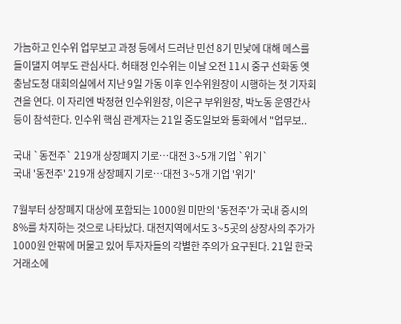가늠하고 인수위 업무보고 과정 등에서 드러난 민선 8기 민낯에 대해 메스를 들이댈지 여부도 관심사다. 허태정 인수위는 이날 오전 11시 중구 선화동 옛 충남도청 대회의실에서 지난 9일 가동 이후 인수위원장이 시행하는 첫 기자회견을 연다. 이 자리엔 박정현 인수위원장, 이은구 부위원장, 박노동 운영간사 등이 참석한다. 인수위 핵심 관계자는 21일 중도일보와 통화에서 "업무보..

국내 `동전주` 219개 상장폐지 기로…대전 3~5개 기업 `위기`
국내 '동전주' 219개 상장폐지 기로…대전 3~5개 기업 '위기'

7월부터 상장폐지 대상에 포함되는 1000원 미만의 '동전주'가 국내 증시의 8%를 차지하는 것으로 나타났다. 대전지역에서도 3~5곳의 상장사의 주가가 1000원 안팎에 머물고 있어 투자자들의 각별한 주의가 요구된다. 21일 한국거래소에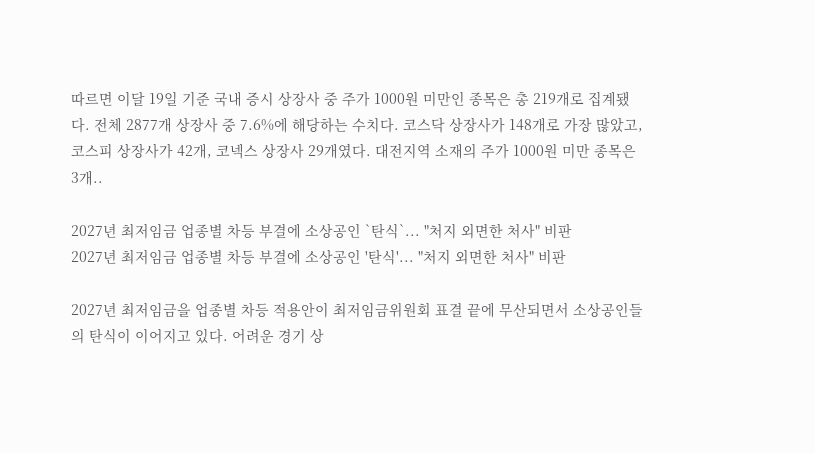따르면 이달 19일 기준 국내 증시 상장사 중 주가 1000원 미만인 종목은 총 219개로 집계됐다. 전체 2877개 상장사 중 7.6%에 해당하는 수치다. 코스닥 상장사가 148개로 가장 많았고, 코스피 상장사가 42개, 코넥스 상장사 29개였다. 대전지역 소재의 주가 1000원 미만 종목은 3개..

2027년 최저임금 업종별 차등 부결에 소상공인 `탄식`... "처지 외면한 처사" 비판
2027년 최저임금 업종별 차등 부결에 소상공인 '탄식'... "처지 외면한 처사" 비판

2027년 최저임금을 업종별 차등 적용안이 최저임금위원회 표결 끝에 무산되면서 소상공인들의 탄식이 이어지고 있다. 어려운 경기 상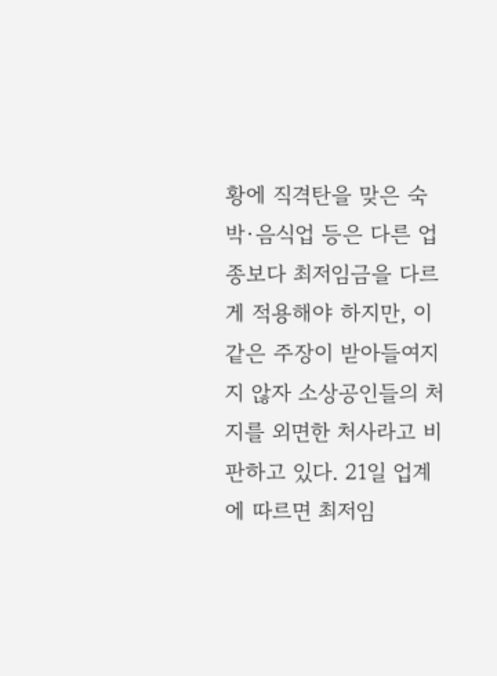황에 직격탄을 맞은 숙박·음식업 등은 다른 업종보다 최저임금을 다르게 적용해야 하지만, 이 같은 주장이 받아들여지지 않자 소상공인들의 처지를 외면한 처사라고 비판하고 있다. 21일 업계에 따르면 최저임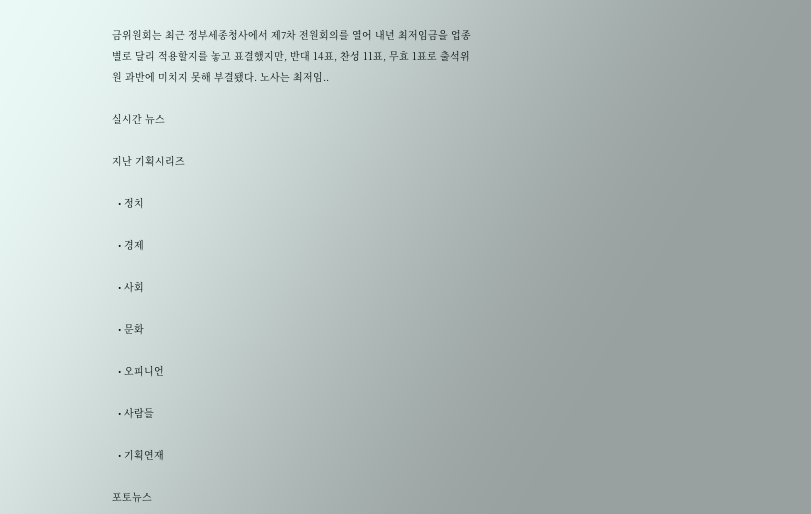금위원회는 최근 정부세종청사에서 제7차 전원회의를 열어 내년 최저임금을 업종별로 달리 적용할지를 놓고 표결했지만, 반대 14표, 찬성 11표, 무효 1표로 출석위원 과반에 미치지 못해 부결됐다. 노사는 최저임..

실시간 뉴스

지난 기획시리즈

  • 정치

  • 경제

  • 사회

  • 문화

  • 오피니언

  • 사람들

  • 기획연재

포토뉴스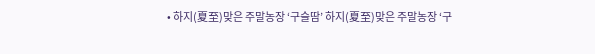• 하지(夏至)맞은 주말농장 ‘구슬땀’ 하지(夏至)맞은 주말농장 ‘구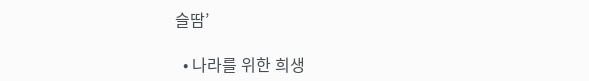슬땀’

  • 나라를 위한 희생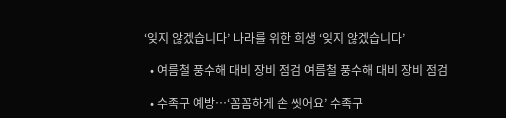‘잊지 않겠습니다’ 나라를 위한 희생 ‘잊지 않겠습니다’

  • 여름철 풍수해 대비 장비 점검 여름철 풍수해 대비 장비 점검

  • 수족구 예방…‘꼼꼼하게 손 씻어요’ 수족구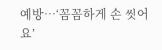예방…‘꼼꼼하게 손 씻어요’